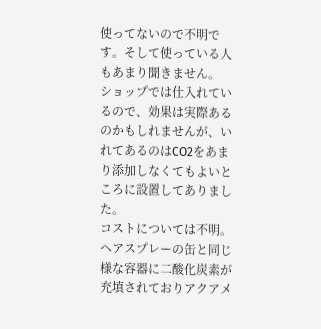使ってないので不明です。そして使っている人もあまり聞きません。
ショップでは仕入れているので、効果は実際あるのかもしれませんが、いれてあるのはCO2をあまり添加しなくてもよいところに設置してありました。
コストについては不明。
ヘアスプレーの缶と同じ様な容器に二酸化炭素が充填されておりアクアメ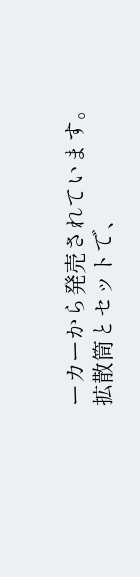ーカーから発売されています。
拡散筒とセットで、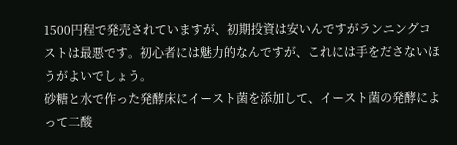1500円程で発売されていますが、初期投資は安いんですがランニングコストは最悪です。初心者には魅力的なんですが、これには手をださないほうがよいでしょう。
砂糖と水で作った発酵床にイースト菌を添加して、イースト菌の発酵によって二酸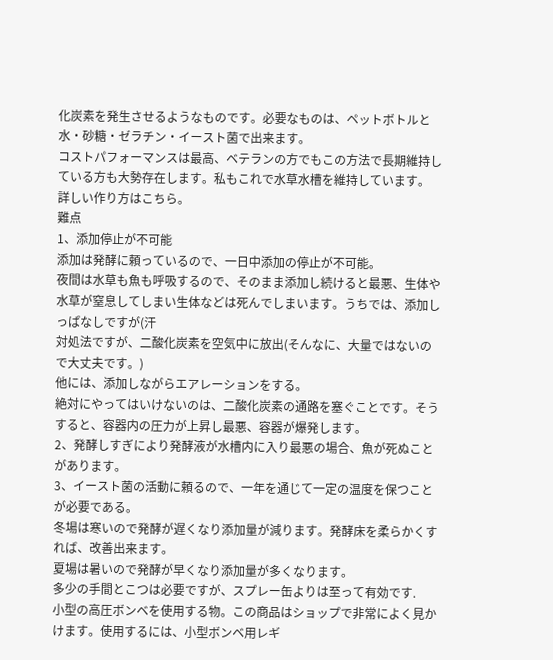化炭素を発生させるようなものです。必要なものは、ペットボトルと水・砂糖・ゼラチン・イースト菌で出来ます。
コストパフォーマンスは最高、ベテランの方でもこの方法で長期維持している方も大勢存在します。私もこれで水草水槽を維持しています。
詳しい作り方はこちら。
難点
1、添加停止が不可能
添加は発酵に頼っているので、一日中添加の停止が不可能。
夜間は水草も魚も呼吸するので、そのまま添加し続けると最悪、生体や水草が窒息してしまい生体などは死んでしまいます。うちでは、添加しっぱなしですが(汗
対処法ですが、二酸化炭素を空気中に放出(そんなに、大量ではないので大丈夫です。)
他には、添加しながらエアレーションをする。
絶対にやってはいけないのは、二酸化炭素の通路を塞ぐことです。そうすると、容器内の圧力が上昇し最悪、容器が爆発します。
2、発酵しすぎにより発酵液が水槽内に入り最悪の場合、魚が死ぬことがあります。
3、イースト菌の活動に頼るので、一年を通じて一定の温度を保つことが必要である。
冬場は寒いので発酵が遅くなり添加量が減ります。発酵床を柔らかくすれば、改善出来ます。
夏場は暑いので発酵が早くなり添加量が多くなります。
多少の手間とこつは必要ですが、スプレー缶よりは至って有効です.
小型の高圧ボンベを使用する物。この商品はショップで非常によく見かけます。使用するには、小型ボンベ用レギ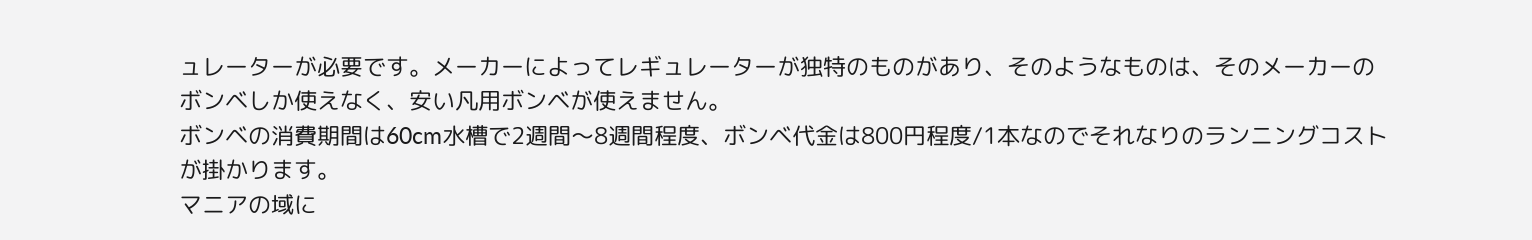ュレーターが必要です。メーカーによってレギュレーターが独特のものがあり、そのようなものは、そのメーカーのボンベしか使えなく、安い凡用ボンベが使えません。
ボンベの消費期間は60cm水槽で2週間〜8週間程度、ボンベ代金は800円程度/1本なのでそれなりのランニングコストが掛かります。
マニアの域に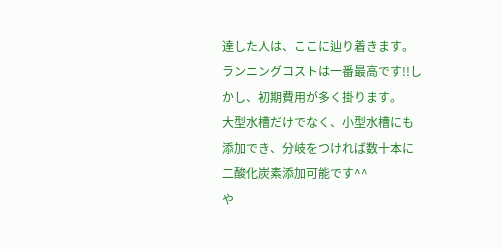達した人は、ここに辿り着きます。
ランニングコストは一番最高です!!しかし、初期費用が多く掛ります。
大型水槽だけでなく、小型水槽にも添加でき、分岐をつければ数十本に二酸化炭素添加可能です^^
や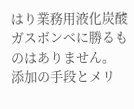はり業務用液化炭酸ガスボンベに勝るものはありません。
添加の手段とメリ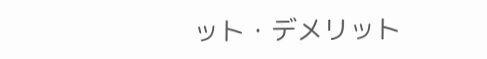ット・デメリット